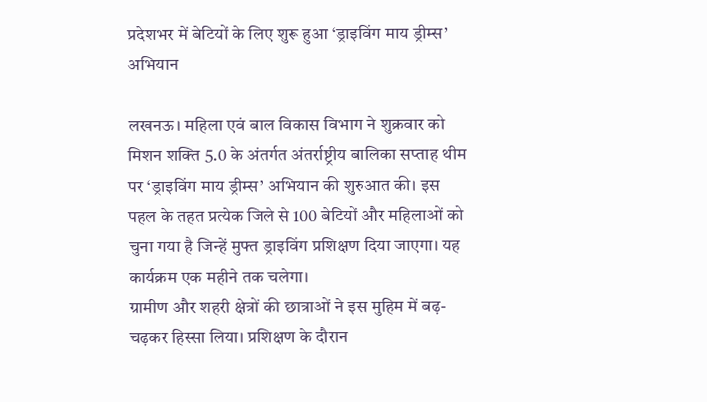प्रदेशभर में बेटियों के लिए शुरू हुआ ‘ड्राइविंग माय ड्रीम्स’ अभियान

लखनऊ। महिला एवं बाल विकास विभाग ने शुक्रवार को मिशन शक्ति 5.0 के अंतर्गत अंतर्राष्ट्रीय बालिका सप्ताह थीम पर ‘ड्राइविंग माय ड्रीम्स’ अभियान की शुरुआत की। इस पहल के तहत प्रत्येक जिले से 100 बेटियों और महिलाओं को चुना गया है जिन्हें मुफ्त ड्राइविंग प्रशिक्षण दिया जाएगा। यह कार्यक्रम एक महीने तक चलेगा।
ग्रामीण और शहरी क्षेत्रों की छात्राओं ने इस मुहिम में बढ़-चढ़कर हिस्सा लिया। प्रशिक्षण के दौरान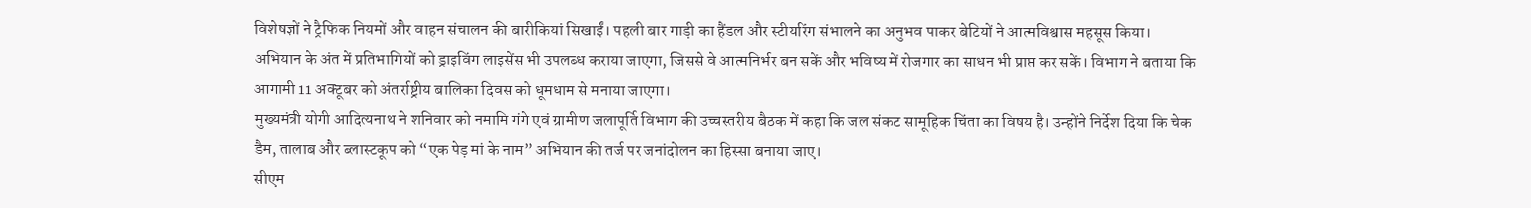विशेषज्ञों ने ट्रैफिक नियमों और वाहन संचालन की बारीकियां सिखाईं। पहली बार गाड़ी का हैंडल और स्टीयरिंग संभालने का अनुभव पाकर बेटियों ने आत्मविश्वास महसूस किया। अभियान के अंत में प्रतिभागियों को ड्राइविंग लाइसेंस भी उपलब्ध कराया जाएगा, जिससे वे आत्मनिर्भर बन सकें और भविष्य में रोजगार का साधन भी प्राप्त कर सकें। विभाग ने बताया कि आगामी 11 अक्टूबर को अंतर्राष्ट्रीय बालिका दिवस को धूमधाम से मनाया जाएगा।
मुख्यमंत्री योगी आदित्यनाथ ने शनिवार को नमामि गंगे एवं ग्रामीण जलापूर्ति विभाग की उच्चस्तरीय बैठक में कहा कि जल संकट सामूहिक चिंता का विषय है। उन्होंने निर्देश दिया कि चेक डैम, तालाब और ब्लास्टकूप को “एक पेड़ मां के नाम” अभियान की तर्ज पर जनांदोलन का हिस्सा बनाया जाए।
सीएम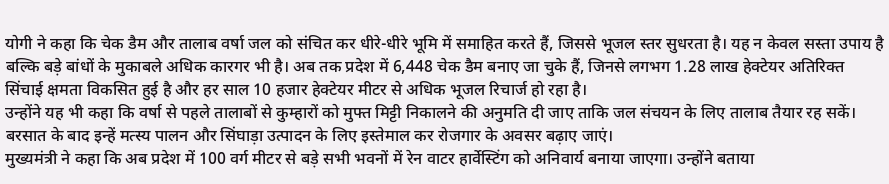योगी ने कहा कि चेक डैम और तालाब वर्षा जल को संचित कर धीरे-धीरे भूमि में समाहित करते हैं, जिससे भूजल स्तर सुधरता है। यह न केवल सस्ता उपाय है बल्कि बड़े बांधों के मुकाबले अधिक कारगर भी है। अब तक प्रदेश में 6,448 चेक डैम बनाए जा चुके हैं, जिनसे लगभग 1.28 लाख हेक्टेयर अतिरिक्त सिंचाई क्षमता विकसित हुई है और हर साल 10 हजार हेक्टेयर मीटर से अधिक भूजल रिचार्ज हो रहा है।
उन्होंने यह भी कहा कि वर्षा से पहले तालाबों से कुम्हारों को मुफ्त मिट्टी निकालने की अनुमति दी जाए ताकि जल संचयन के लिए तालाब तैयार रह सकें। बरसात के बाद इन्हें मत्स्य पालन और सिंघाड़ा उत्पादन के लिए इस्तेमाल कर रोजगार के अवसर बढ़ाए जाएं।
मुख्यमंत्री ने कहा कि अब प्रदेश में 100 वर्ग मीटर से बड़े सभी भवनों में रेन वाटर हार्वेस्टिंग को अनिवार्य बनाया जाएगा। उन्होंने बताया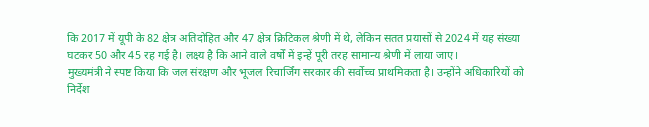कि 2017 में यूपी के 82 क्षेत्र अतिदोहित और 47 क्षेत्र क्रिटिकल श्रेणी में थे, लेकिन सतत प्रयासों से 2024 में यह संख्या घटकर 50 और 45 रह गई है। लक्ष्य है कि आने वाले वर्षों में इन्हें पूरी तरह सामान्य श्रेणी में लाया जाए।
मुख्यमंत्री ने स्पष्ट किया कि जल संरक्षण और भूजल रिचार्जिंग सरकार की सर्वोच्च प्राथमिकता है। उन्होंने अधिकारियों को निर्देश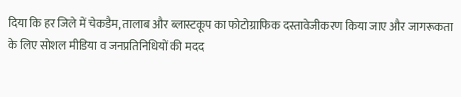दिया कि हर जिले में चेकडैम, तालाब और ब्लास्टकूप का फोटोग्राफिक दस्तावेजीकरण किया जाए और जागरूकता के लिए सोशल मीडिया व जनप्रतिनिधियों की मदद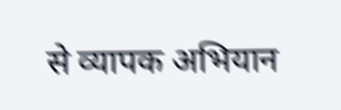से व्यापक अभियान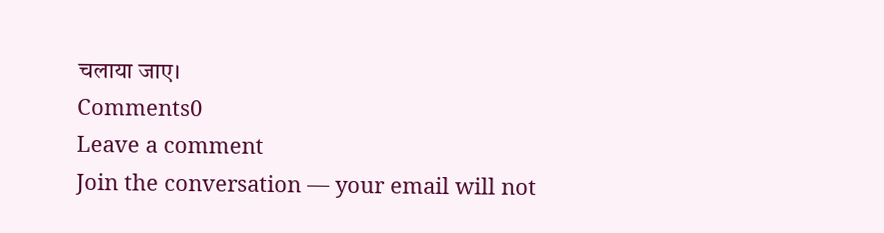चलाया जाए।
Comments0
Leave a comment
Join the conversation — your email will not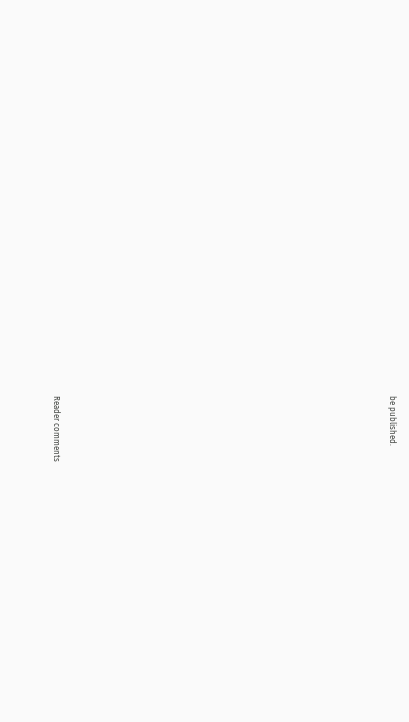be published.



















Reader comments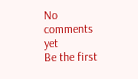No comments yet
Be the first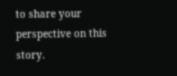to share your perspective on this story.